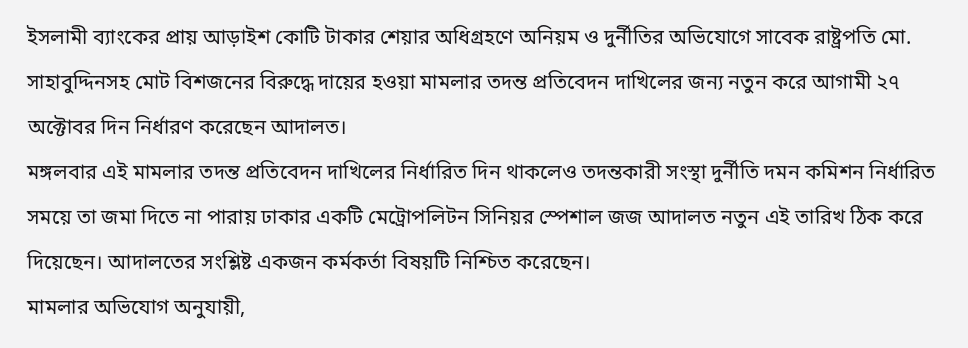ইসলামী ব্যাংকের প্রায় আড়াইশ কোটি টাকার শেয়ার অধিগ্রহণে অনিয়ম ও দুর্নীতির অভিযোগে সাবেক রাষ্ট্রপতি মো. সাহাবুদ্দিনসহ মোট বিশজনের বিরুদ্ধে দায়ের হওয়া মামলার তদন্ত প্রতিবেদন দাখিলের জন্য নতুন করে আগামী ২৭ অক্টোবর দিন নির্ধারণ করেছেন আদালত।
মঙ্গলবার এই মামলার তদন্ত প্রতিবেদন দাখিলের নির্ধারিত দিন থাকলেও তদন্তকারী সংস্থা দুর্নীতি দমন কমিশন নির্ধারিত সময়ে তা জমা দিতে না পারায় ঢাকার একটি মেট্রোপলিটন সিনিয়র স্পেশাল জজ আদালত নতুন এই তারিখ ঠিক করে দিয়েছেন। আদালতের সংশ্লিষ্ট একজন কর্মকর্তা বিষয়টি নিশ্চিত করেছেন।
মামলার অভিযোগ অনুযায়ী,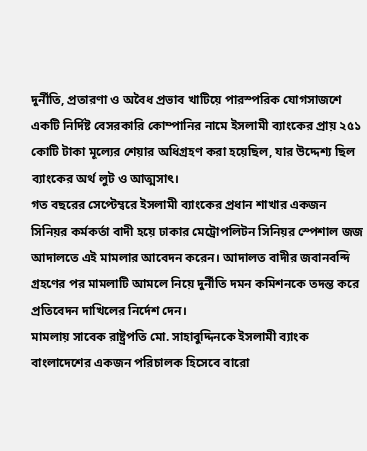দুর্নীতি, প্রতারণা ও অবৈধ প্রভাব খাটিয়ে পারস্পরিক যোগসাজশে একটি নির্দিষ্ট বেসরকারি কোম্পানির নামে ইসলামী ব্যাংকের প্রায় ২৫১ কোটি টাকা মূল্যের শেয়ার অধিগ্রহণ করা হয়েছিল, যার উদ্দেশ্য ছিল ব্যাংকের অর্থ লুট ও আত্মসাৎ।
গত বছরের সেপ্টেম্বরে ইসলামী ব্যাংকের প্রধান শাখার একজন সিনিয়র কর্মকর্তা বাদী হয়ে ঢাকার মেট্রোপলিটন সিনিয়র স্পেশাল জজ আদালতে এই মামলার আবেদন করেন। আদালত বাদীর জবানবন্দি গ্রহণের পর মামলাটি আমলে নিয়ে দুর্নীতি দমন কমিশনকে তদন্ত করে প্রতিবেদন দাখিলের নির্দেশ দেন।
মামলায় সাবেক রাষ্ট্রপতি মো. সাহাবুদ্দিনকে ইসলামী ব্যাংক বাংলাদেশের একজন পরিচালক হিসেবে বারো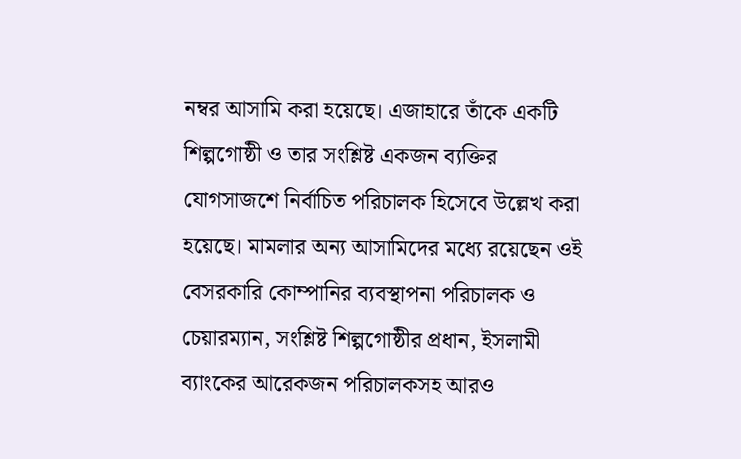নম্বর আসামি করা হয়েছে। এজাহারে তাঁকে একটি শিল্পগোষ্ঠী ও তার সংশ্লিষ্ট একজন ব্যক্তির যোগসাজশে নির্বাচিত পরিচালক হিসেবে উল্লেখ করা হয়েছে। মামলার অন্য আসামিদের মধ্যে রয়েছেন ওই বেসরকারি কোম্পানির ব্যবস্থাপনা পরিচালক ও চেয়ারম্যান, সংশ্লিষ্ট শিল্পগোষ্ঠীর প্রধান, ইসলামী ব্যাংকের আরেকজন পরিচালকসহ আরও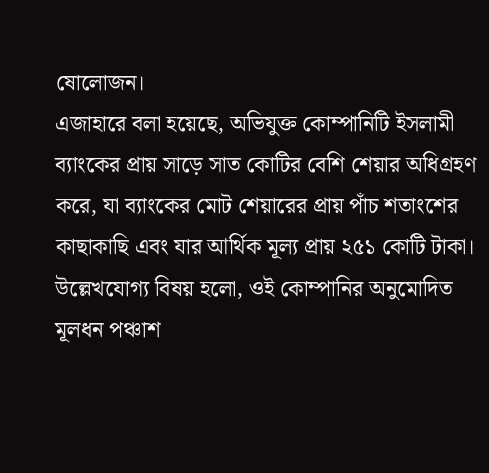ষোলোজন।
এজাহারে বলা হয়েছে, অভিযুক্ত কোম্পানিটি ইসলামী ব্যাংকের প্রায় সাড়ে সাত কোটির বেশি শেয়ার অধিগ্রহণ করে, যা ব্যাংকের মোট শেয়ারের প্রায় পাঁচ শতাংশের কাছাকাছি এবং যার আর্থিক মূল্য প্রায় ২৫১ কোটি টাকা। উল্লেখযোগ্য বিষয় হলো, ওই কোম্পানির অনুমোদিত মূলধন পঞ্চাশ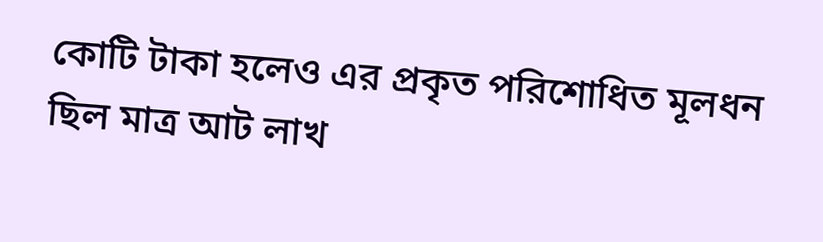কোটি টাকা হলেও এর প্রকৃত পরিশোধিত মূলধন ছিল মাত্র আট লাখ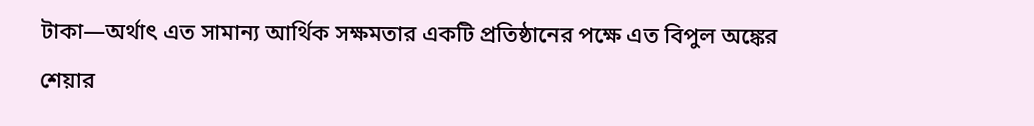টাকা—অর্থাৎ এত সামান্য আর্থিক সক্ষমতার একটি প্রতিষ্ঠানের পক্ষে এত বিপুল অঙ্কের শেয়ার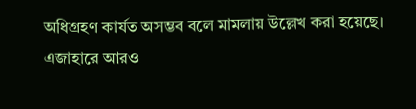অধিগ্রহণ কার্যত অসম্ভব বলে মামলায় উল্লেখ করা হয়েছে।
এজাহারে আরও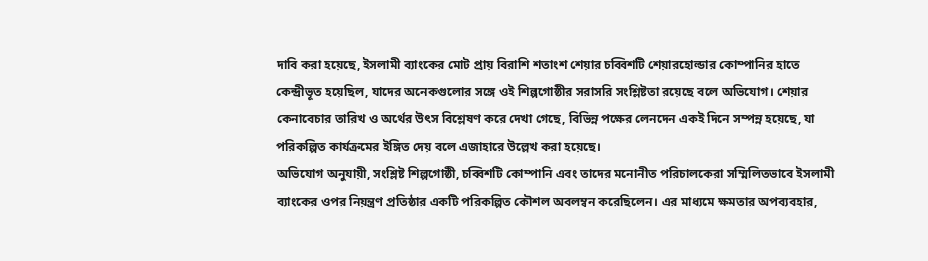দাবি করা হয়েছে, ইসলামী ব্যাংকের মোট প্রায় বিরাশি শতাংশ শেয়ার চব্বিশটি শেয়ারহোল্ডার কোম্পানির হাতে কেন্দ্রীভূত হয়েছিল, যাদের অনেকগুলোর সঙ্গে ওই শিল্পগোষ্ঠীর সরাসরি সংশ্লিষ্টতা রয়েছে বলে অভিযোগ। শেয়ার কেনাবেচার তারিখ ও অর্থের উৎস বিশ্লেষণ করে দেখা গেছে, বিভিন্ন পক্ষের লেনদেন একই দিনে সম্পন্ন হয়েছে, যা পরিকল্পিত কার্যক্রমের ইঙ্গিত দেয় বলে এজাহারে উল্লেখ করা হয়েছে।
অভিযোগ অনুযায়ী, সংশ্লিষ্ট শিল্পগোষ্ঠী, চব্বিশটি কোম্পানি এবং তাদের মনোনীত পরিচালকেরা সম্মিলিতভাবে ইসলামী ব্যাংকের ওপর নিয়ন্ত্রণ প্রতিষ্ঠার একটি পরিকল্পিত কৌশল অবলম্বন করেছিলেন। এর মাধ্যমে ক্ষমতার অপব্যবহার,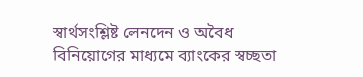স্বার্থসংশ্লিষ্ট লেনদেন ও অবৈধ বিনিয়োগের মাধ্যমে ব্যাংকের স্বচ্ছতা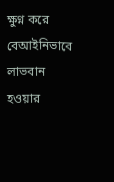ক্ষুণ্ন করে বেআইনিভাবে লাভবান হওয়ার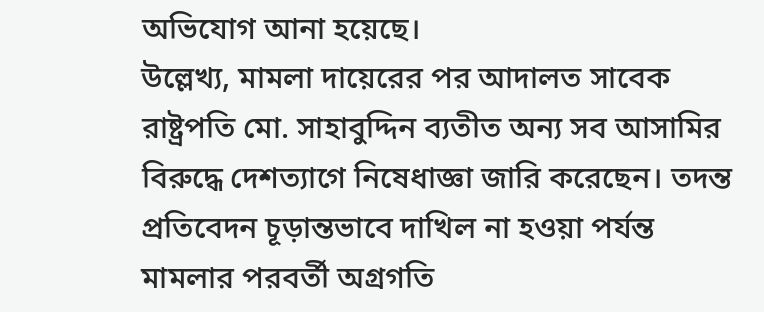অভিযোগ আনা হয়েছে।
উল্লেখ্য, মামলা দায়েরের পর আদালত সাবেক রাষ্ট্রপতি মো. সাহাবুদ্দিন ব্যতীত অন্য সব আসামির বিরুদ্ধে দেশত্যাগে নিষেধাজ্ঞা জারি করেছেন। তদন্ত প্রতিবেদন চূড়ান্তভাবে দাখিল না হওয়া পর্যন্ত মামলার পরবর্তী অগ্রগতি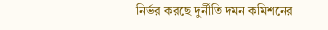নির্ভর করছে দুর্নীতি দমন কমিশনের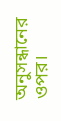অনুসন্ধানের ওপর।